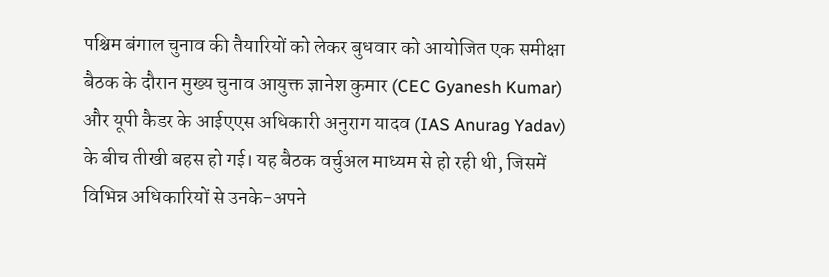पश्चिम बंगाल चुनाव की तैयारियों को लेकर बुधवार को आयोजित एक समीक्षा बैठक के दौरान मुख्य चुनाव आयुक्त ज्ञानेश कुमार (CEC Gyanesh Kumar) और यूपी कैडर के आईएएस अधिकारी अनुराग यादव (IAS Anurag Yadav) के बीच तीखी बहस हो गई। यह बैठक वर्चुअल माध्यम से हो रही थी, जिसमें विभिन्न अधिकारियों से उनके-अपने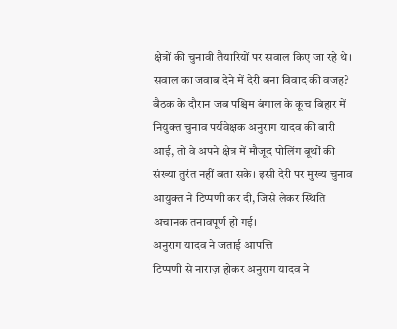क्षेत्रों की चुनावी तैयारियों पर सवाल किए जा रहे थे।
सवाल का जवाब देने में देरी बना विवाद की वजह?
बैठक के दौरान जब पश्चिम बंगाल के कूच बिहार में नियुक्त चुनाव पर्यवेक्षक अनुराग यादव की बारी आई, तो वे अपने क्षेत्र में मौजूद पोलिंग बूथों की संख्या तुरंत नहीं बता सके। इसी देरी पर मुख्य चुनाव आयुक्त ने टिप्पणी कर दी, जिसे लेकर स्थिति अचानक तनावपूर्ण हो गई।
अनुराग यादव ने जताई आपत्ति
टिप्पणी से नाराज़ होकर अनुराग यादव ने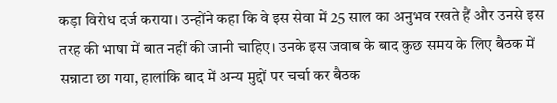कड़ा विरोध दर्ज कराया। उन्होंने कहा कि वे इस सेवा में 25 साल का अनुभव रखते हैं और उनसे इस तरह की भाषा में बात नहीं की जानी चाहिए। उनके इस जवाब के बाद कुछ समय के लिए बैठक में सन्नाटा छा गया, हालांकि बाद में अन्य मुद्दों पर चर्चा कर बैठक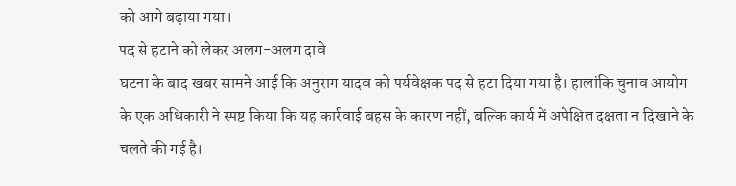को आगे बढ़ाया गया।
पद से हटाने को लेकर अलग-अलग दावे
घटना के बाद खबर सामने आई कि अनुराग यादव को पर्यवेक्षक पद से हटा दिया गया है। हालांकि चुनाव आयोग के एक अधिकारी ने स्पष्ट किया कि यह कार्रवाई बहस के कारण नहीं, बल्कि कार्य में अपेक्षित दक्षता न दिखाने के चलते की गई है।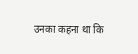उनका कहना था कि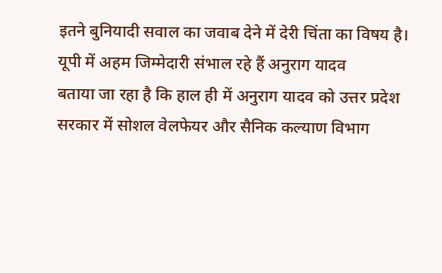इतने बुनियादी सवाल का जवाब देने में देरी चिंता का विषय है।
यूपी में अहम जिम्मेदारी संभाल रहे हैं अनुराग यादव
बताया जा रहा है कि हाल ही में अनुराग यादव को उत्तर प्रदेश सरकार में सोशल वेलफेयर और सैनिक कल्याण विभाग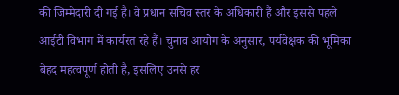की जिम्मेदारी दी गई है। वे प्रधान सचिव स्तर के अधिकारी हैं और इससे पहले आईटी विभाग में कार्यरत रहे हैं। चुनाव आयोग के अनुसार, पर्यवेक्षक की भूमिका बेहद महत्वपूर्ण होती है, इसलिए उनसे हर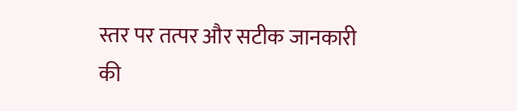स्तर पर तत्पर और सटीक जानकारी की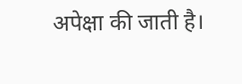अपेक्षा की जाती है।